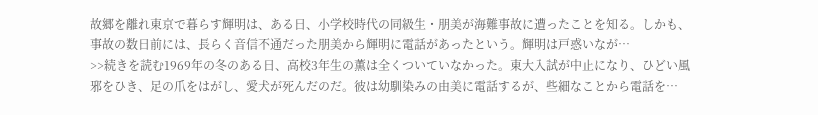故郷を離れ東京で暮らす輝明は、ある日、小学校時代の同級生・朋美が海難事故に遭ったことを知る。しかも、事故の数日前には、長らく音信不通だった朋美から輝明に電話があったという。輝明は戸惑いなが…
>>続きを読む1969年の冬のある日、高校3年生の薫は全くついていなかった。東大入試が中止になり、ひどい風邪をひき、足の爪をはがし、愛犬が死んだのだ。彼は幼馴染みの由美に電話するが、些細なことから電話を…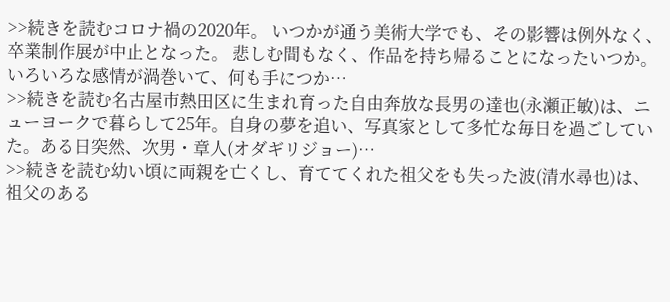>>続きを読むコロナ禍の2020年。 いつかが通う美術大学でも、その影響は例外なく、卒業制作展が中止となった。 悲しむ間もなく、作品を持ち帰ることになったいつか。 いろいろな感情が渦巻いて、何も手につか…
>>続きを読む名古屋市熱田区に生まれ育った自由奔放な長男の達也(永瀬正敏)は、ニューヨークで暮らして25年。自身の夢を追い、写真家として多忙な毎日を過ごしていた。ある日突然、次男・章人(オダギリジョー)…
>>続きを読む幼い頃に両親を亡くし、育ててくれた祖父をも失った波(清水尋也)は、祖父のある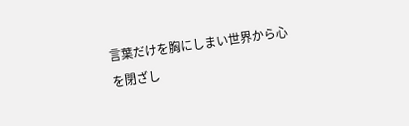言葉だけを胸にしまい世界から心を閉ざし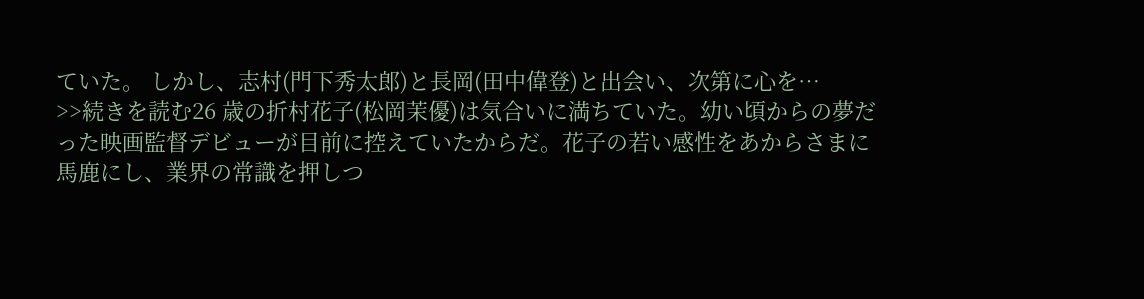ていた。 しかし、志村(門下秀太郎)と長岡(田中偉登)と出会い、次第に心を…
>>続きを読む26 歳の折村花⼦(松岡茉優)は気合いに満ちていた。幼い頃からの夢だった映画監督デビューが⽬前に控えていたからだ。花⼦の若い感性をあからさまに⾺⿅にし、業界の常識を押しつ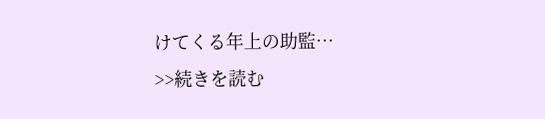けてくる年上の助監…
>>続きを読む